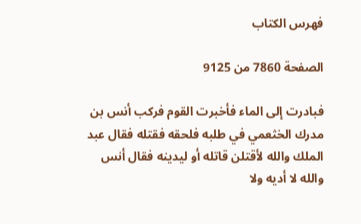فهرس الكتاب

الصفحة 7860 من 9125

فبادرت إلى الماء فأخبرت القوم فركب أنس بن مدرك الخثعمي في طلبه فلحقه فقتله فقال عبد الملك والله لأقتلن قاتله أو ليدينه فقال أنس والله لا أديه ولا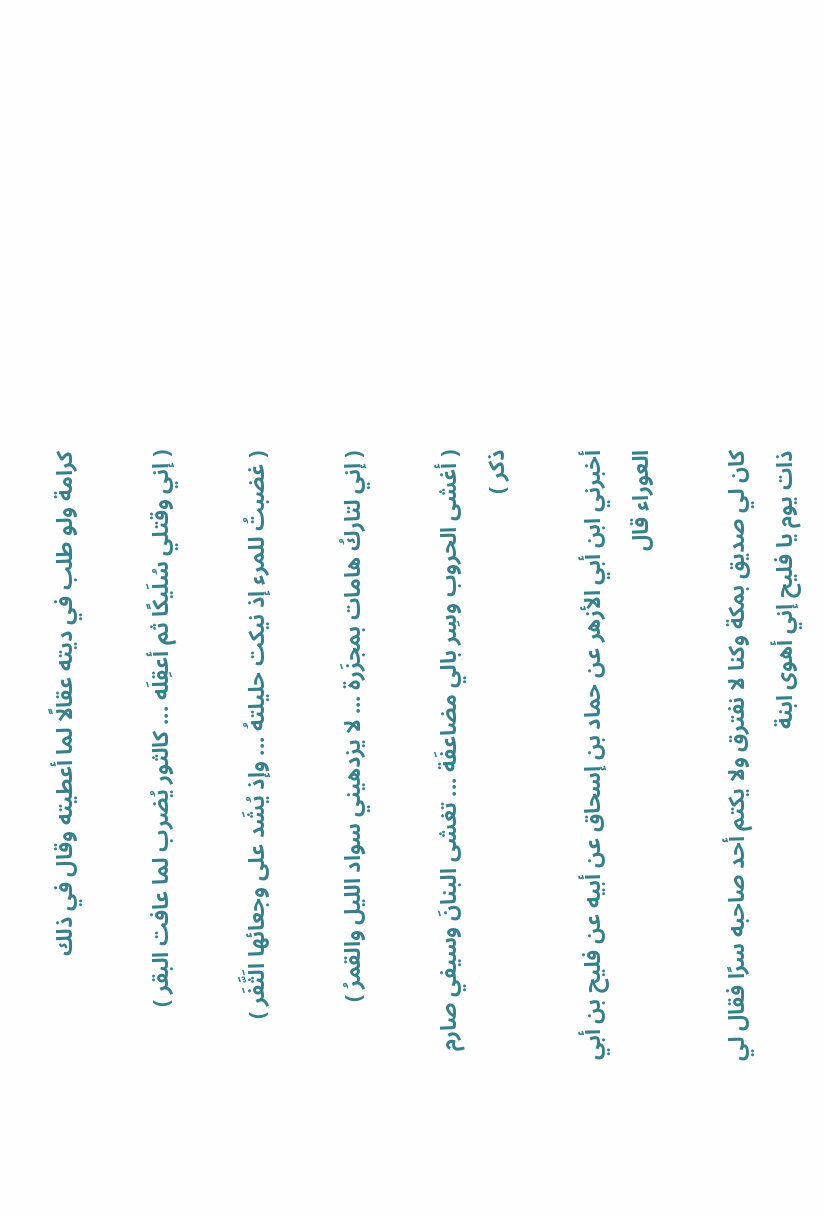كرامة ولو طلب في ديته عقالًا لما أعطيته وقال في ذلك

( إني وقتلي سُلَيكًا ثم أعقِلَه ... كالثور يُضرب لما عافت البقر )

( غضبتُ للمرء إذ نيكت حليلتهُ ... وإذ يُشَد على وجعائها الَثَّفَر )

( إني لتاركُ هامات بمجزَرة ... لا يزدهيني سواد الليل والقمرُ )

( أغشى الحروب وسِر بالي مضاعفَة ... تغشى البنانَ وسيفي صارم ذكر )

أخبرني ابن أبي الأزهر عن حماد بن إسحاق عن أبيه عن فليح بن أبي العوراء قال

كان لي صديق بمكة وكنا لا نفترق ولا يكتم أحد صاحبه سرًا فقال لي ذات يوم يا فليح إني أهوى ابنة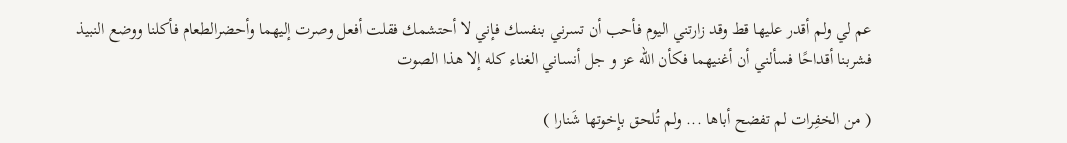عم لي ولم أقدر عليها قط وقد زارتني اليوم فأحب أن تسرني بنفسك فإني لا أحتشمك فقلت أفعل وصرت إليهما وأحضرالطعام فأكلنا ووضع النبيذ فشربنا أقداحًا فسألني أن أغنيهما فكأن الله عز و جل أنساني الغناء كله إلا هذا الصوت

( من الخفِرات لم تفضح أباها ... ولم تُلحق بإخوتها شَنارا )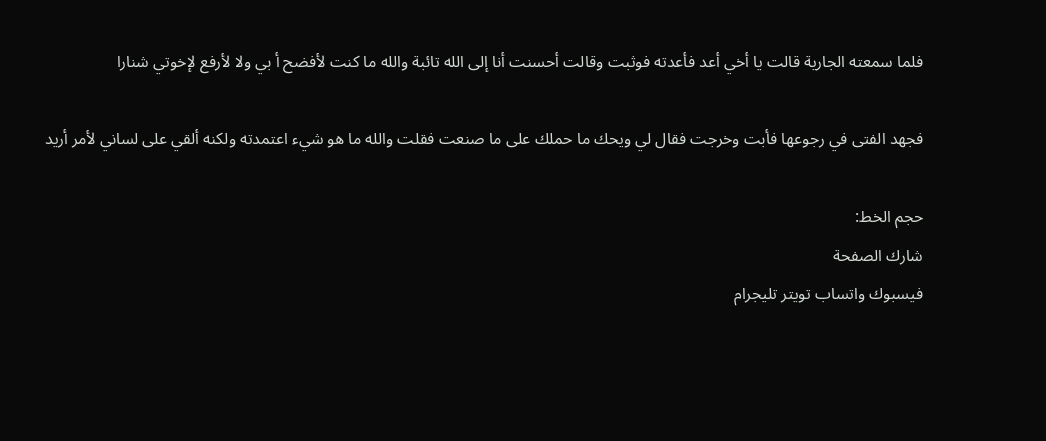فلما سمعته الجارية قالت يا أخي أعد فأعدته فوثبت وقالت أحسنت أنا إلى الله تائبة والله ما كنت لأفضح أ بي ولا لأرفع لإخوتي شنارا

فجهد الفتى في رجوعها فأبت وخرجت فقال لي ويحك ما حملك على ما صنعت فقلت والله ما هو شيء اعتمدته ولكنه ألقي على لساني لأمر أريد

حجم الخط:
شارك الصفحة
فيسبوك واتساب تويتر تليجرام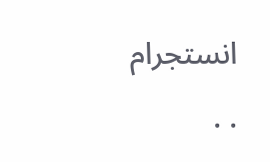انستجرام
. .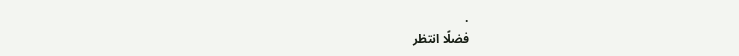.
فضلًا انتظر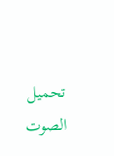تحميل الصوت